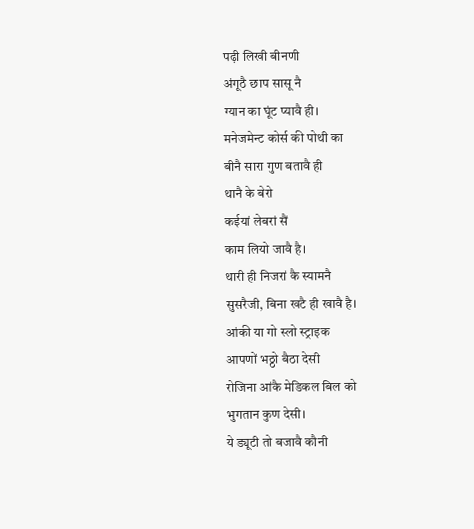पढ़ी लिखी बीनणी
अंगूठै छाप सासू नै
ग्यान का घूंट प्यावै ही।
मनेजमेन्ट कोर्स की पोथी का
बीनै सारा गुण बतावै ही
थानै के बेरो
कईयां लेबरां सैं
काम लियो जावै है।
थारी ही निजरां कै स्यामनै
सुसरैजी, बिना खटै ही खावै है।
आंकी या गो स्लो स्ट्राइक
आपणों भठ्ठो बैठा देसी
रोजिना आंकै मेडिकल बिल को
भुगतान कुण देसी।
ये ड्यूटी तो बजावै कौनी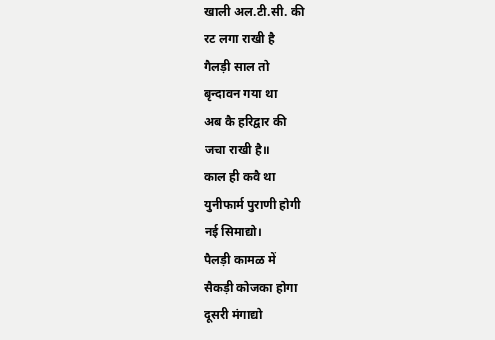खाली अल.टी.सी. की
रट लगा राखी है
गैलड़ी साल तो
बृन्दावन गया था
अब कै हरिद्वार की
जचा राखी है॥
काल ही कवै था
युनीफार्म पुराणी होगी
नई सिमाद्यो।
पैलड़ी कामळ में
सैकड़ी कोजका होगा
दूसरी मंगाद्यो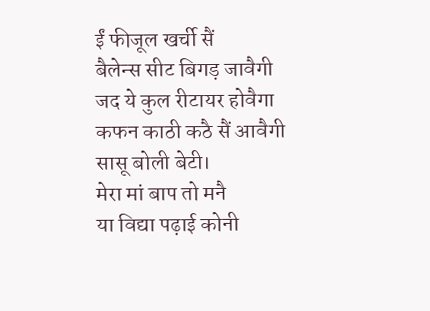ईं फीजूल खर्ची सैं
बैलेन्स सीट बिगड़ जावैगी
जद ये कुल रीटायर होवैगा
कफन काठी कठै सैं आवैगी
सासू बोली बेटी।
मेरा मां बाप तो मनै
या विद्या पढ़ाई कोनी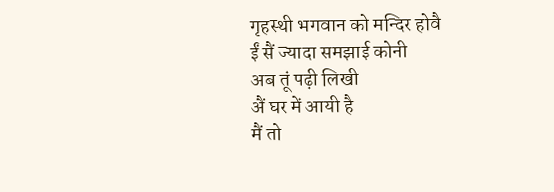गृहस्थी भगवान को मन्दिर होवै
ईं सैं ज्यादा समझाई कोनी
अब तूं पढ़ी लिखी
अैं घर में आयी है
मैं तो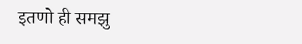इतणो ही समझु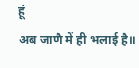हूं
अब जाणै में ही भलाई है॥